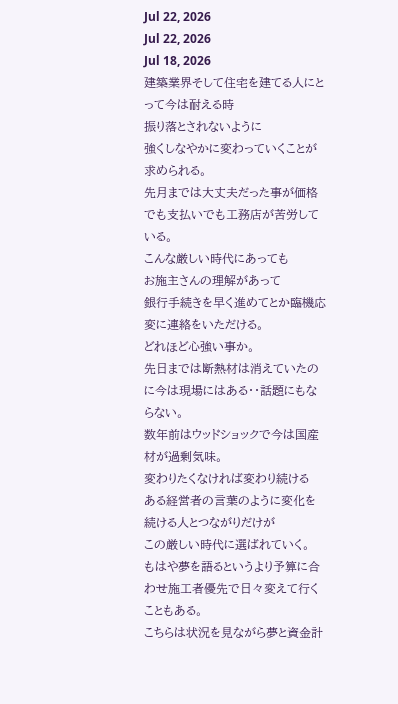Jul 22, 2026
Jul 22, 2026
Jul 18, 2026
建築業界そして住宅を建てる人にとって今は耐える時
振り落とされないように
強くしなやかに変わっていくことが求められる。
先月までは大丈夫だった事が価格でも支払いでも工務店が苦労している。
こんな厳しい時代にあっても
お施主さんの理解があって
銀行手続きを早く進めてとか臨機応変に連絡をいただける。
どれほど心強い事か。
先日までは断熱材は消えていたのに今は現場にはある・・話題にもならない。
数年前はウッドショックで今は国産材が過剰気味。
変わりたくなければ変わり続ける
ある経営者の言葉のように変化を続ける人とつながりだけが
この厳しい時代に選ばれていく。
もはや夢を語るというより予算に合わせ施工者優先で日々変えて行くこともある。
こちらは状況を見ながら夢と資金計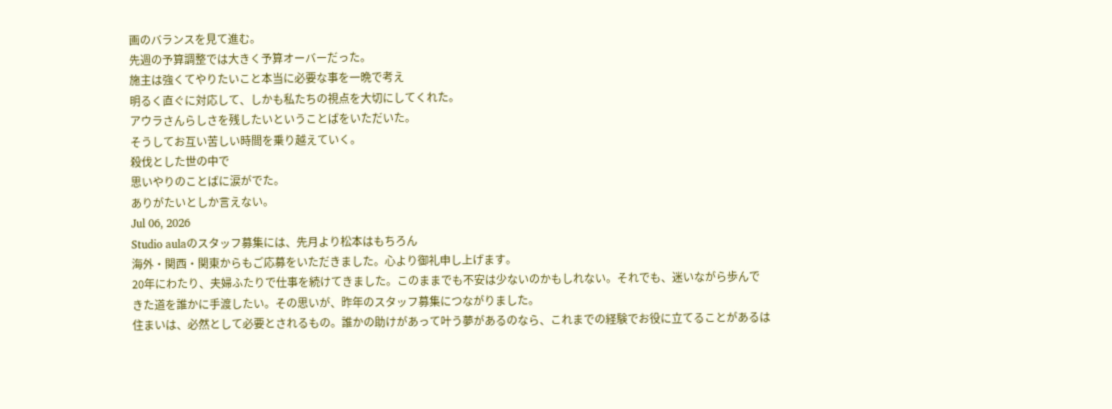画のバランスを見て進む。
先週の予算調整では大きく予算オーバーだった。
施主は強くてやりたいこと本当に必要な事を一晩で考え
明るく直ぐに対応して、しかも私たちの視点を大切にしてくれた。
アウラさんらしさを残したいということばをいただいた。
そうしてお互い苦しい時間を乗り越えていく。
殺伐とした世の中で
思いやりのことばに涙がでた。
ありがたいとしか言えない。
Jul 06, 2026
Studio aulaのスタッフ募集には、先月より松本はもちろん
海外・関西・関東からもご応募をいただきました。心より御礼申し上げます。
20年にわたり、夫婦ふたりで仕事を続けてきました。このままでも不安は少ないのかもしれない。それでも、迷いながら歩んできた道を誰かに手渡したい。その思いが、昨年のスタッフ募集につながりました。
住まいは、必然として必要とされるもの。誰かの助けがあって叶う夢があるのなら、これまでの経験でお役に立てることがあるは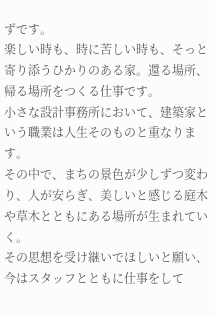ずです。
楽しい時も、時に苦しい時も、そっと寄り添うひかりのある家。還る場所、帰る場所をつくる仕事です。
小さな設計事務所において、建築家という職業は人生そのものと重なります。
その中で、まちの景色が少しずつ変わり、人が安らぎ、美しいと感じる庭木や草木とともにある場所が生まれていく。
その思想を受け継いでほしいと願い、今はスタッフとともに仕事をして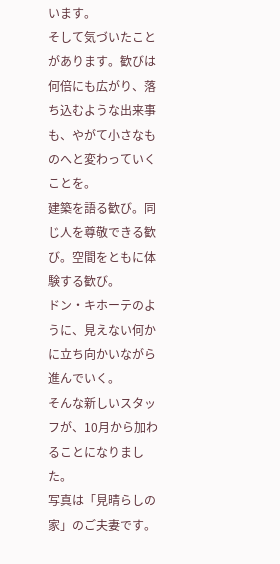います。
そして気づいたことがあります。歓びは何倍にも広がり、落ち込むような出来事も、やがて小さなものへと変わっていくことを。
建築を語る歓び。同じ人を尊敬できる歓び。空間をともに体験する歓び。
ドン・キホーテのように、見えない何かに立ち向かいながら進んでいく。
そんな新しいスタッフが、10月から加わることになりました。
写真は「見晴らしの家」のご夫妻です。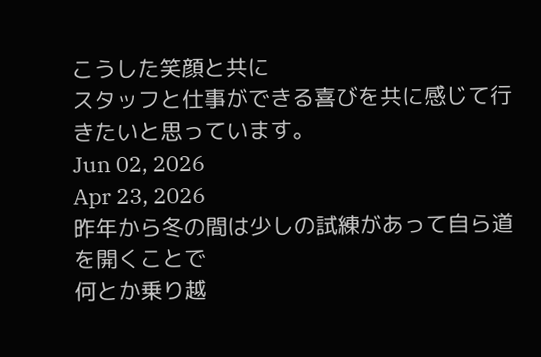こうした笑顔と共に
スタッフと仕事ができる喜びを共に感じて行きたいと思っています。
Jun 02, 2026
Apr 23, 2026
昨年から冬の間は少しの試練があって自ら道を開くことで
何とか乗り越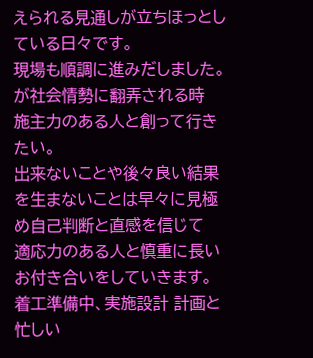えられる見通しが立ちほっとしている日々です。
現場も順調に進みだしました。が社会情勢に翻弄される時
施主力のある人と創って行きたい。
出来ないことや後々良い結果を生まないことは早々に見極め自己判断と直感を信じて
適応力のある人と慎重に長いお付き合いをしていきます。
着工準備中、実施設計 計画と忙しい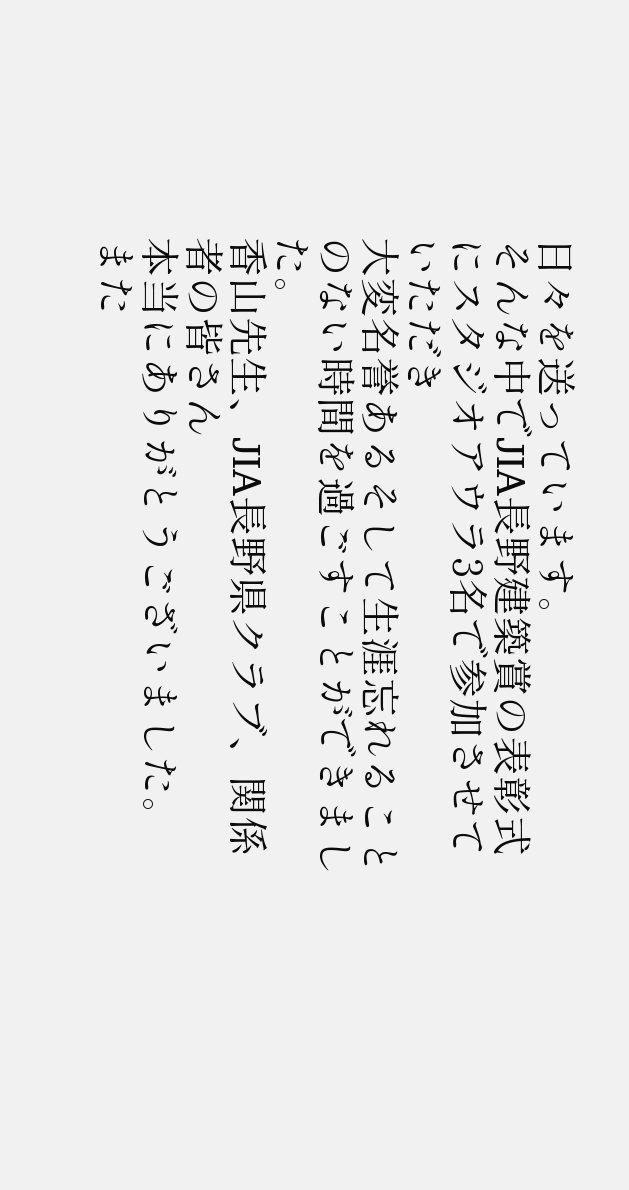日々を送っています。
そんな中でJIA長野建築賞の表彰式にスタジオアウラ3名で参加させていただき
大変名誉あるそして生涯忘れることのない時間を過ごすことができました。
香山先生、JIA長野県クラブ、関係者の皆さん
本当にありがとうございました。
また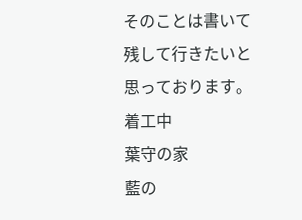そのことは書いて残して行きたいと思っております。
着工中
葉守の家
藍の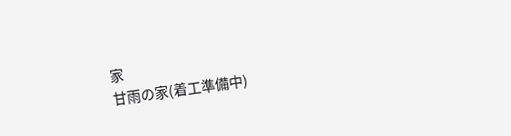家
甘雨の家(着工準備中)